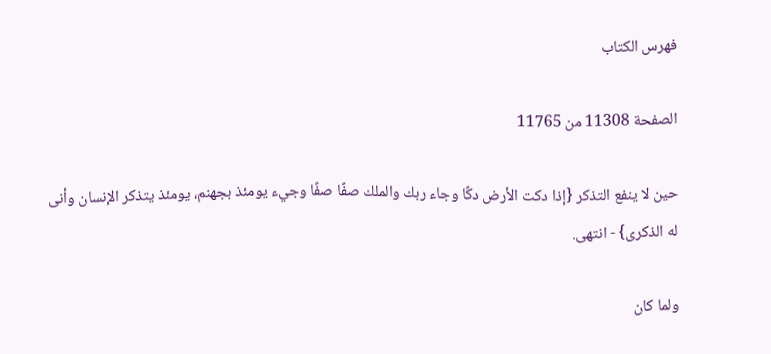فهرس الكتاب

الصفحة 11308 من 11765

حين لا ينفع التذكر {إذا دكت الأرض دكًا وجاء ربك والملك صفًا صفًا وجيء يومئذ بجهنم، يومئذ يتذكر الإنسان وأنى له الذكرى} - انتهى.

ولما كان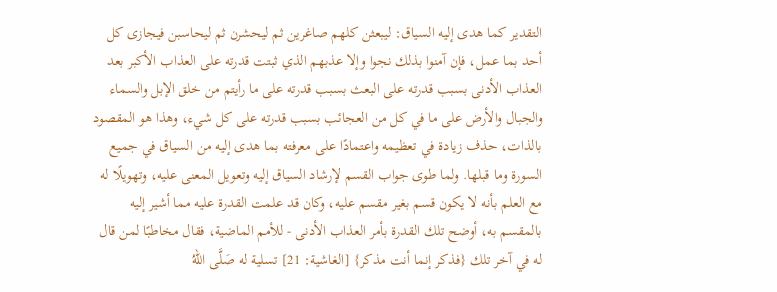التقدير كما هدى إليه السياق: ليبعثن كلهم صاغرين ثم ليحشرن ثم ليحاسبن فيجازى كل أحد بما عمل، فإن آمنوا بذلك نجوا وإلا عذبهم الذي ثبتت قدرته على العذاب الأكبر بعد العذاب الأدنى بسبب قدرته على البعث بسبب قدرته على ما رأيتم من خلق الإبل والسماء والجبال والأرض على ما في كل من العجائب بسبب قدرته على كل شيء، وهذا هو المقصود بالذات، حذف زيادة في تعظيمه واعتمادًا على معرفته بما هدى إليه من السياق في جميع السورة وما قبلها. ولما طوى جواب القسم لإرشاد السياق إليه وتعويل المعنى عليه، وتهويلًا له مع العلم بأنه لا يكون قسم بغير مقسم عليه، وكان قد علمت القدرة عليه مما أشير إليه بالمقسم به، أوضح تلك القدرة بأمر العذاب الأدنى - للأمم الماضية، فقال مخاطبًا لمن قال له في آخر تلك {فذكر إنما أنت مذكر} [الغاشية: 21] تسلية له صَلَّى اللهُ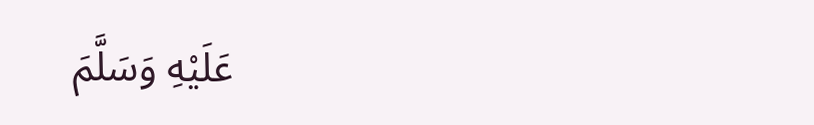عَلَيْهِ وَسَلَّمَ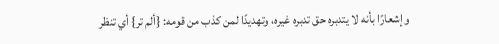وإشعارًا بأنه لا يتدبره حق تدبره غيره، وتهديدًا لمن كذب من قومه: {ألم تر} أي تنظر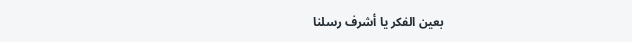بعين الفكر يا أشرف رسلنا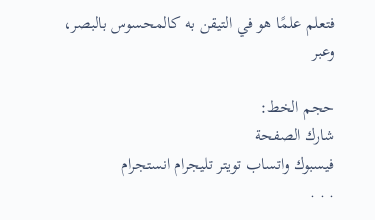فتعلم علمًا هو في التيقن به كالمحسوس بالبصر، وعبر

حجم الخط:
شارك الصفحة
فيسبوك واتساب تويتر تليجرام انستجرام
. . .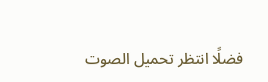فضلًا انتظر تحميل الصوت